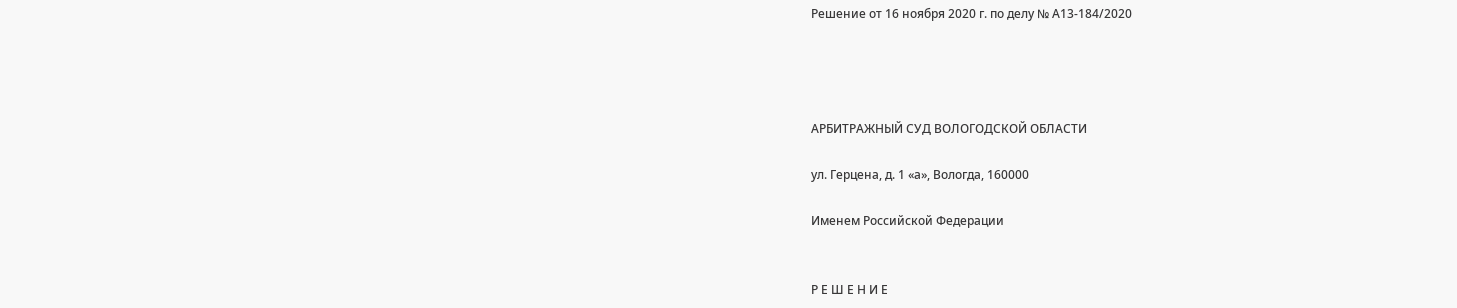Решение от 16 ноября 2020 г. по делу № А13-184/2020




АРБИТРАЖНЫЙ СУД ВОЛОГОДСКОЙ ОБЛАСТИ

ул. Герцена, д. 1 «а», Вологда, 160000

Именем Российской Федерации


Р Е Ш Е Н И Е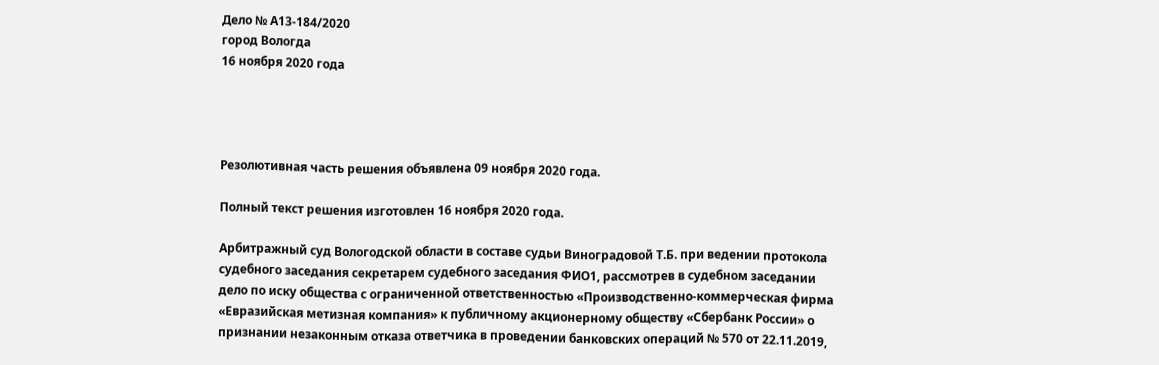Дело № А13-184/2020
город Вологда
16 ноября 2020 года




Резолютивная часть решения объявлена 09 ноября 2020 года.

Полный текст решения изготовлен 16 ноября 2020 года.

Арбитражный суд Вологодской области в составе судьи Виноградовой Т.Б. при ведении протокола судебного заседания секретарем судебного заседания ФИО1, рассмотрев в судебном заседании дело по иску общества с ограниченной ответственностью «Производственно-коммерческая фирма «Евразийская метизная компания» к публичному акционерному обществу «Сбербанк России» о признании незаконным отказа ответчика в проведении банковских операций № 570 от 22.11.2019,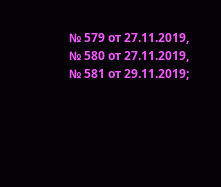№ 579 от 27.11.2019, № 580 от 27.11.2019, № 581 от 29.11.2019;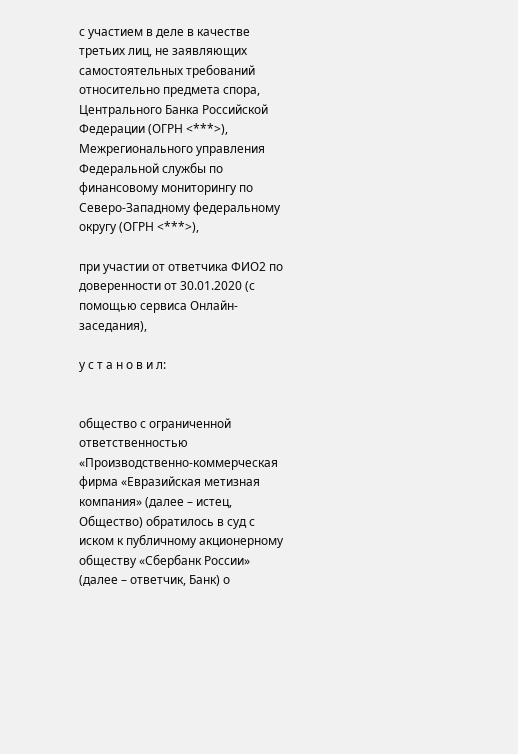с участием в деле в качестве третьих лиц, не заявляющих самостоятельных требований относительно предмета спора, Центрального Банка Российской Федерации (ОГРН <***>), Межрегионального управления Федеральной службы по финансовому мониторингу по Северо-Западному федеральному округу (ОГРН <***>),

при участии от ответчика ФИО2 по доверенности от 30.01.2020 (с помощью сервиса Онлайн-заседания),

у с т а н о в и л:


общество с ограниченной ответственностью «Производственно-коммерческая фирма «Евразийская метизная компания» (далее – истец, Общество) обратилось в суд с иском к публичному акционерному обществу «Сбербанк России» (далее – ответчик, Банк) о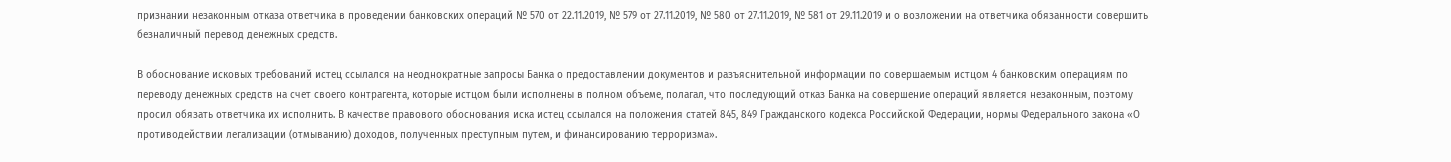признании незаконным отказа ответчика в проведении банковских операций № 570 от 22.11.2019, № 579 от 27.11.2019, № 580 от 27.11.2019, № 581 от 29.11.2019 и о возложении на ответчика обязанности совершить безналичный перевод денежных средств.

В обоснование исковых требований истец ссылался на неоднократные запросы Банка о предоставлении документов и разъяснительной информации по совершаемым истцом 4 банковским операциям по переводу денежных средств на счет своего контрагента, которые истцом были исполнены в полном объеме, полагал, что последующий отказ Банка на совершение операций является незаконным, поэтому просил обязать ответчика их исполнить. В качестве правового обоснования иска истец ссылался на положения статей 845, 849 Гражданского кодекса Российской Федерации, нормы Федерального закона «О противодействии легализации (отмыванию) доходов, полученных преступным путем, и финансированию терроризма».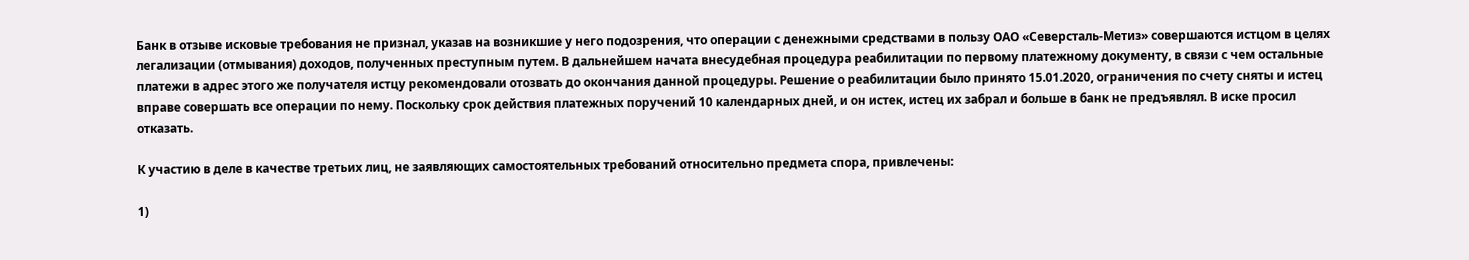Банк в отзыве исковые требования не признал, указав на возникшие у него подозрения, что операции с денежными средствами в пользу ОАО «Северсталь-Метиз» совершаются истцом в целях легализации (отмывания) доходов, полученных преступным путем. В дальнейшем начата внесудебная процедура реабилитации по первому платежному документу, в связи с чем остальные платежи в адрес этого же получателя истцу рекомендовали отозвать до окончания данной процедуры. Решение о реабилитации было принято 15.01.2020, ограничения по счету сняты и истец вправе совершать все операции по нему. Поскольку срок действия платежных поручений 10 календарных дней, и он истек, истец их забрал и больше в банк не предъявлял. В иске просил отказать.

К участию в деле в качестве третьих лиц, не заявляющих самостоятельных требований относительно предмета спора, привлечены:

1)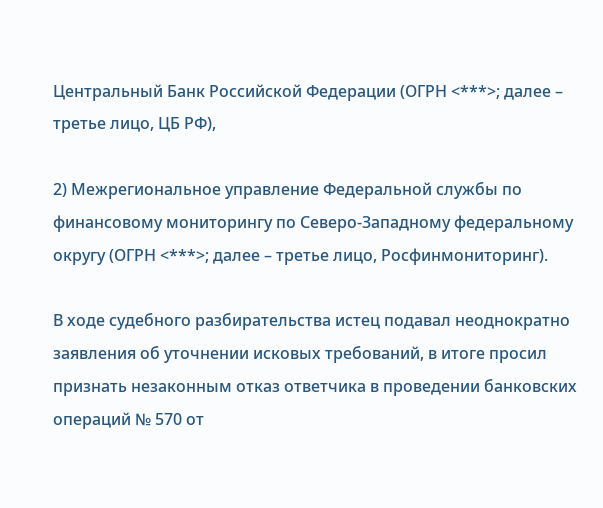Центральный Банк Российской Федерации (ОГРН <***>; далее – третье лицо, ЦБ РФ),

2) Межрегиональное управление Федеральной службы по финансовому мониторингу по Северо-Западному федеральному округу (ОГРН <***>; далее – третье лицо, Росфинмониторинг).

В ходе судебного разбирательства истец подавал неоднократно заявления об уточнении исковых требований, в итоге просил признать незаконным отказ ответчика в проведении банковских операций № 570 от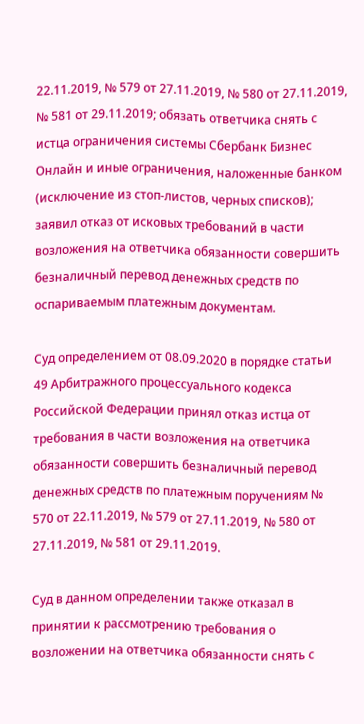22.11.2019, № 579 от 27.11.2019, № 580 от 27.11.2019, № 581 от 29.11.2019; обязать ответчика снять с истца ограничения системы Сбербанк Бизнес Онлайн и иные ограничения, наложенные банком (исключение из стоп-листов, черных списков); заявил отказ от исковых требований в части возложения на ответчика обязанности совершить безналичный перевод денежных средств по оспариваемым платежным документам.

Суд определением от 08.09.2020 в порядке статьи 49 Арбитражного процессуального кодекса Российской Федерации принял отказ истца от требования в части возложения на ответчика обязанности совершить безналичный перевод денежных средств по платежным поручениям № 570 от 22.11.2019, № 579 от 27.11.2019, № 580 от 27.11.2019, № 581 от 29.11.2019.

Суд в данном определении также отказал в принятии к рассмотрению требования о возложении на ответчика обязанности снять с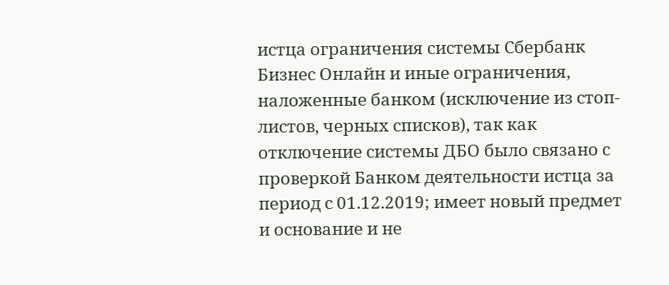истца ограничения системы Сбербанк Бизнес Онлайн и иные ограничения, наложенные банком (исключение из стоп-листов, черных списков), так как отключение системы ДБО было связано с проверкой Банком деятельности истца за период с 01.12.2019; имеет новый предмет и основание и не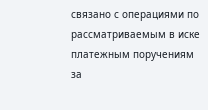связано с операциями по рассматриваемым в иске платежным поручениям за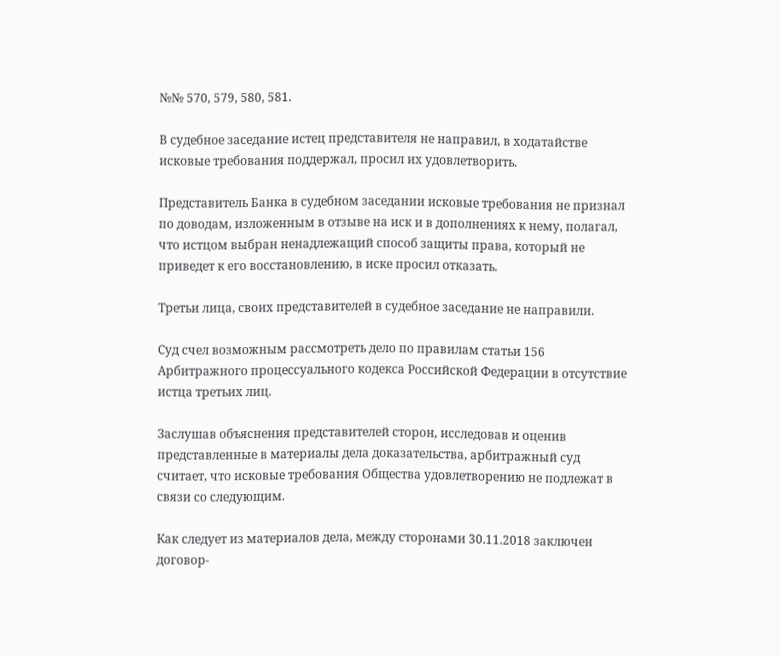№№ 570, 579, 580, 581.

В судебное заседание истец представителя не направил, в ходатайстве исковые требования поддержал, просил их удовлетворить.

Представитель Банка в судебном заседании исковые требования не признал по доводам, изложенным в отзыве на иск и в дополнениях к нему, полагал, что истцом выбран ненадлежащий способ защиты права, который не приведет к его восстановлению, в иске просил отказать.

Третьи лица, своих представителей в судебное заседание не направили.

Суд счел возможным рассмотреть дело по правилам статьи 156 Арбитражного процессуального кодекса Российской Федерации в отсутствие истца третьих лиц.

Заслушав объяснения представителей сторон, исследовав и оценив представленные в материалы дела доказательства, арбитражный суд считает, что исковые требования Общества удовлетворению не подлежат в связи со следующим.

Как следует из материалов дела, между сторонами 30.11.2018 заключен договор-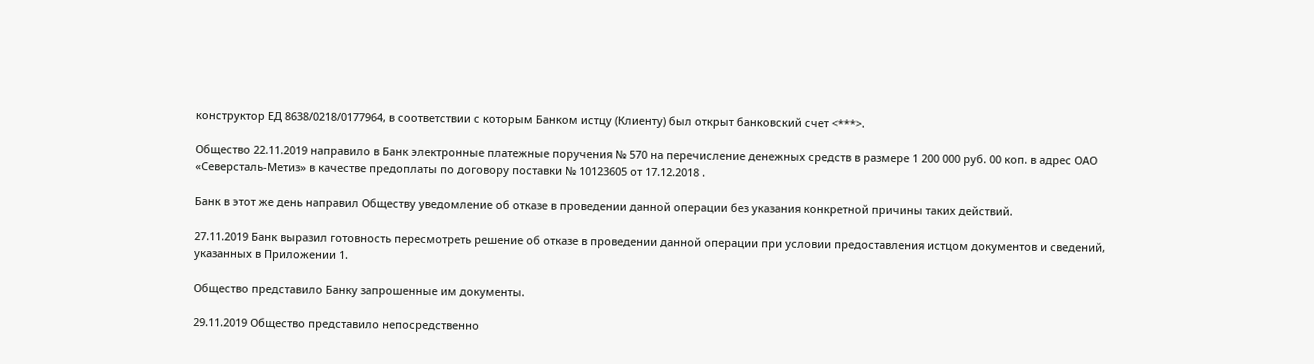конструктор ЕД 8638/0218/0177964, в соответствии с которым Банком истцу (Клиенту) был открыт банковский счет <***>.

Общество 22.11.2019 направило в Банк электронные платежные поручения № 570 на перечисление денежных средств в размере 1 200 000 руб. 00 коп. в адрес ОАО «Северсталь-Метиз» в качестве предоплаты по договору поставки № 10123605 от 17.12.2018 .

Банк в этот же день направил Обществу уведомление об отказе в проведении данной операции без указания конкретной причины таких действий.

27.11.2019 Банк выразил готовность пересмотреть решение об отказе в проведении данной операции при условии предоставления истцом документов и сведений, указанных в Приложении 1.

Общество представило Банку запрошенные им документы.

29.11.2019 Общество представило непосредственно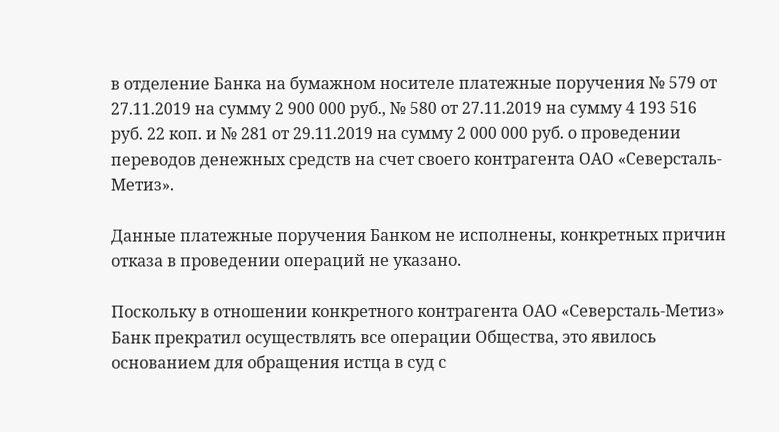в отделение Банка на бумажном носителе платежные поручения № 579 от 27.11.2019 на сумму 2 900 000 руб., № 580 от 27.11.2019 на сумму 4 193 516 руб. 22 коп. и № 281 от 29.11.2019 на сумму 2 000 000 руб. о проведении переводов денежных средств на счет своего контрагента ОАО «Северсталь-Метиз».

Данные платежные поручения Банком не исполнены, конкретных причин отказа в проведении операций не указано.

Поскольку в отношении конкретного контрагента ОАО «Северсталь-Метиз» Банк прекратил осуществлять все операции Общества, это явилось основанием для обращения истца в суд с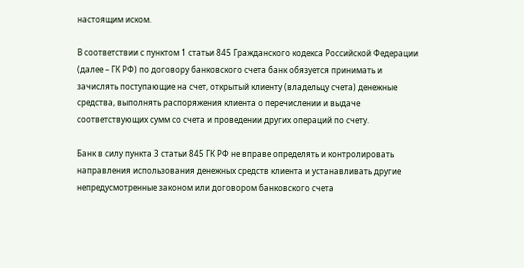настоящим иском.

В соответствии с пунктом 1 статьи 845 Гражданского кодекса Российской Федерации (далее – ГК РФ) по договору банковского счета банк обязуется принимать и зачислять поступающие на счет, открытый клиенту (владельцу счета) денежные средства, выполнять распоряжения клиента о перечислении и выдаче соответствующих сумм со счета и проведении других операций по счету.

Банк в силу пункта 3 статьи 845 ГК РФ не вправе определять и контролировать направления использования денежных средств клиента и устанавливать другие непредусмотренные законом или договором банковского счета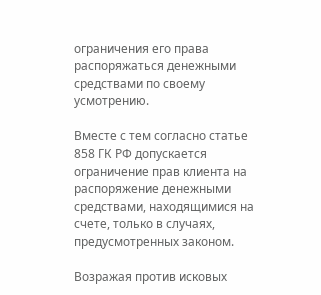ограничения его права распоряжаться денежными средствами по своему усмотрению.

Вместе с тем согласно статье 858 ГК РФ допускается ограничение прав клиента на распоряжение денежными средствами, находящимися на счете, только в случаях, предусмотренных законом.

Возражая против исковых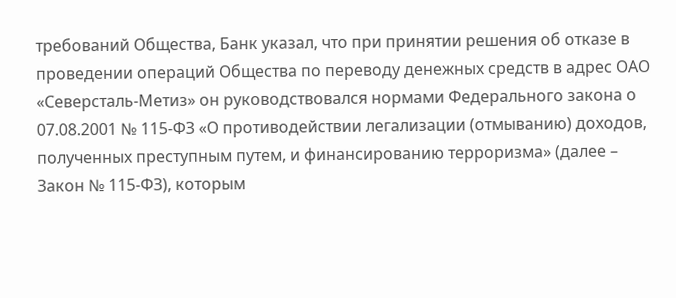требований Общества, Банк указал, что при принятии решения об отказе в проведении операций Общества по переводу денежных средств в адрес ОАО «Северсталь-Метиз» он руководствовался нормами Федерального закона о 07.08.2001 № 115-ФЗ «О противодействии легализации (отмыванию) доходов, полученных преступным путем, и финансированию терроризма» (далее – Закон № 115-ФЗ), которым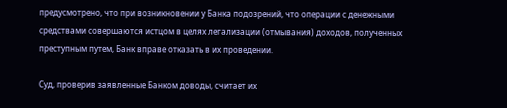предусмотрено, что при возникновении у Банка подозрений, что операции с денежными средствами совершаются истцом в целях легализации (отмывания) доходов, полученных преступным путем, Банк вправе отказать в их проведении.

Суд, проверив заявленные Банком доводы, считает их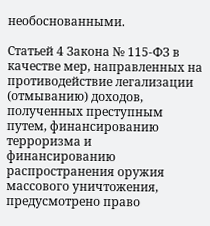необоснованными.

Статьей 4 Закона № 115-ФЗ в качестве мер, направленных на противодействие легализации (отмыванию) доходов, полученных преступным путем, финансированию терроризма и финансированию распространения оружия массового уничтожения, предусмотрено право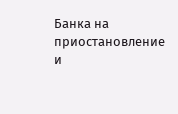Банка на приостановление и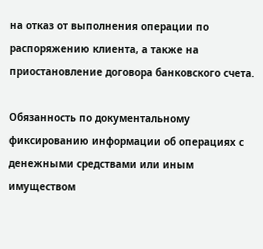на отказ от выполнения операции по распоряжению клиента, а также на приостановление договора банковского счета.

Обязанность по документальному фиксированию информации об операциях с денежными средствами или иным имуществом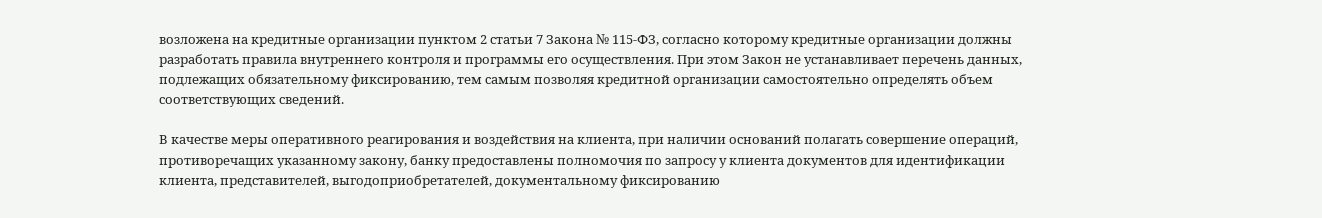возложена на кредитные организации пунктом 2 статьи 7 Закона № 115-ФЗ, согласно которому кредитные организации должны разработать правила внутреннего контроля и программы его осуществления. При этом Закон не устанавливает перечень данных, подлежащих обязательному фиксированию, тем самым позволяя кредитной организации самостоятельно определять объем соответствующих сведений.

В качестве меры оперативного реагирования и воздействия на клиента, при наличии оснований полагать совершение операций, противоречащих указанному закону, банку предоставлены полномочия по запросу у клиента документов для идентификации клиента, представителей, выгодоприобретателей, документальному фиксированию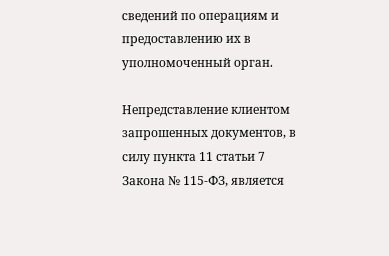сведений по операциям и предоставлению их в уполномоченный орган.

Непредставление клиентом запрошенных документов, в силу пункта 11 статьи 7 Закона № 115-ФЗ, является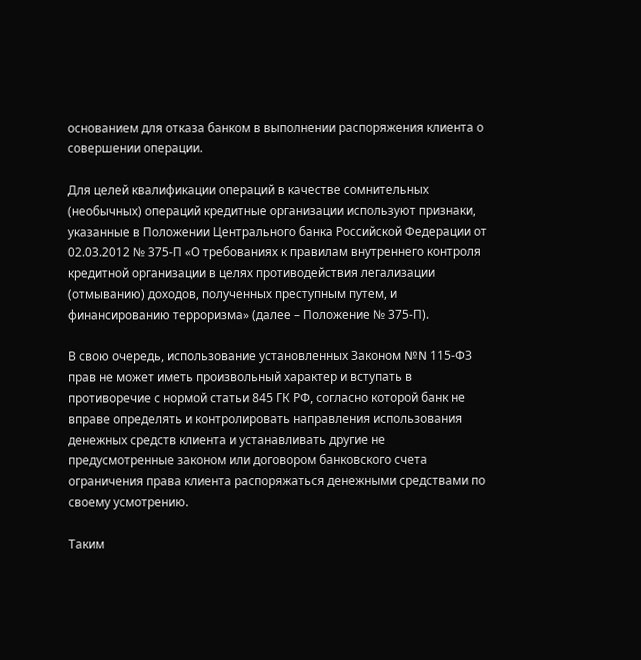основанием для отказа банком в выполнении распоряжения клиента о совершении операции.

Для целей квалификации операций в качестве сомнительных (необычных) операций кредитные организации используют признаки, указанные в Положении Центрального банка Российской Федерации от 02.03.2012 № 375-П «О требованиях к правилам внутреннего контроля кредитной организации в целях противодействия легализации (отмыванию) доходов, полученных преступным путем, и финансированию терроризма» (далее – Положение № 375-П).

В свою очередь, использование установленных Законом №N 115-ФЗ прав не может иметь произвольный характер и вступать в противоречие с нормой статьи 845 ГК РФ, согласно которой банк не вправе определять и контролировать направления использования денежных средств клиента и устанавливать другие не предусмотренные законом или договором банковского счета ограничения права клиента распоряжаться денежными средствами по своему усмотрению.

Таким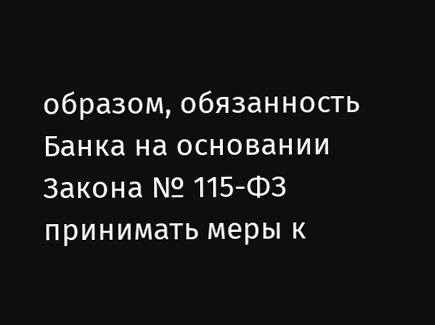образом, обязанность Банка на основании Закона № 115-ФЗ принимать меры к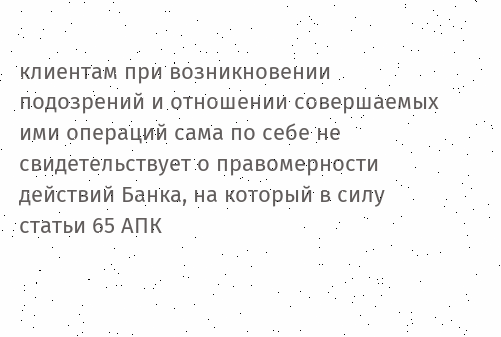клиентам при возникновении подозрений и отношении совершаемых ими операций сама по себе не свидетельствует о правомерности действий Банка, на который в силу статьи 65 АПК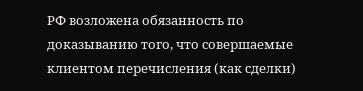РФ возложена обязанность по доказыванию того, что совершаемые клиентом перечисления (как сделки)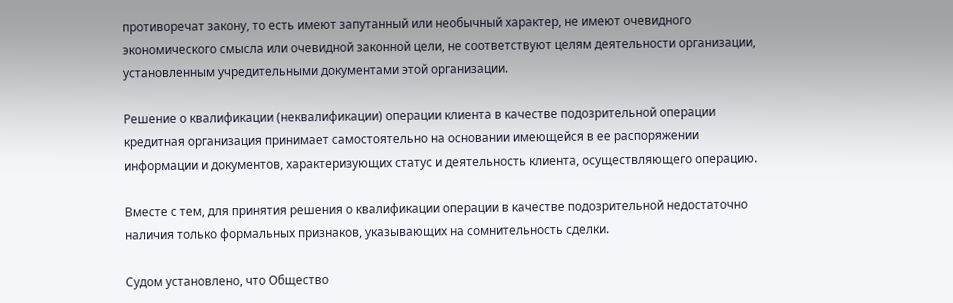противоречат закону, то есть имеют запутанный или необычный характер, не имеют очевидного экономического смысла или очевидной законной цели, не соответствуют целям деятельности организации, установленным учредительными документами этой организации.

Решение о квалификации (неквалификации) операции клиента в качестве подозрительной операции кредитная организация принимает самостоятельно на основании имеющейся в ее распоряжении информации и документов, характеризующих статус и деятельность клиента, осуществляющего операцию.

Вместе с тем, для принятия решения о квалификации операции в качестве подозрительной недостаточно наличия только формальных признаков, указывающих на сомнительность сделки.

Судом установлено, что Общество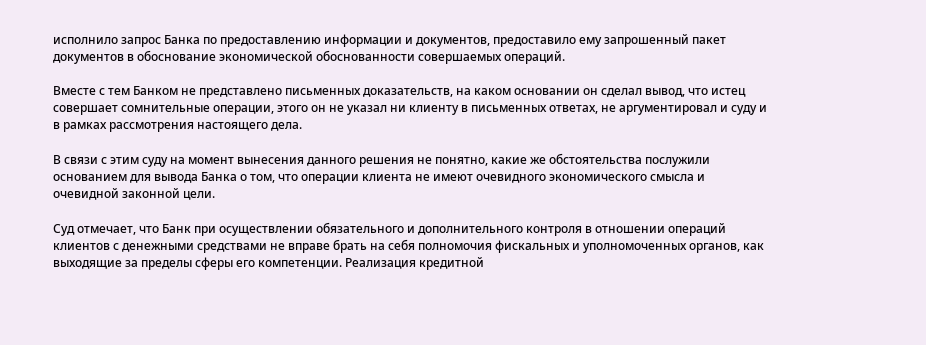исполнило запрос Банка по предоставлению информации и документов, предоставило ему запрошенный пакет документов в обоснование экономической обоснованности совершаемых операций.

Вместе с тем Банком не представлено письменных доказательств, на каком основании он сделал вывод, что истец совершает сомнительные операции, этого он не указал ни клиенту в письменных ответах, не аргументировал и суду и в рамках рассмотрения настоящего дела.

В связи с этим суду на момент вынесения данного решения не понятно, какие же обстоятельства послужили основанием для вывода Банка о том, что операции клиента не имеют очевидного экономического смысла и очевидной законной цели.

Суд отмечает, что Банк при осуществлении обязательного и дополнительного контроля в отношении операций клиентов с денежными средствами не вправе брать на себя полномочия фискальных и уполномоченных органов, как выходящие за пределы сферы его компетенции. Реализация кредитной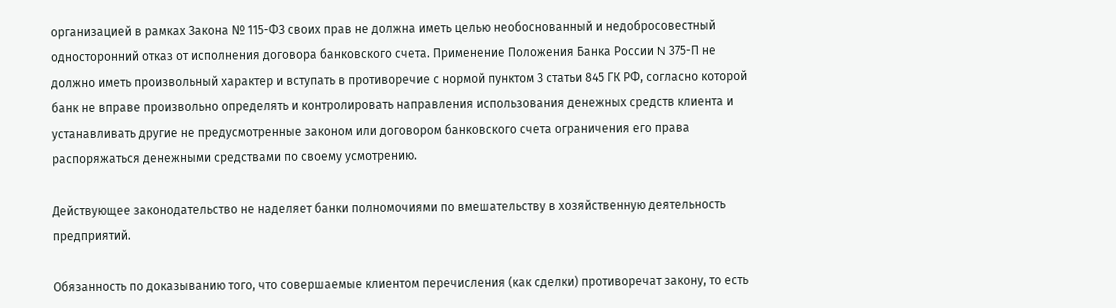организацией в рамках Закона № 115-ФЗ своих прав не должна иметь целью необоснованный и недобросовестный односторонний отказ от исполнения договора банковского счета. Применение Положения Банка России N 375-П не должно иметь произвольный характер и вступать в противоречие с нормой пунктом 3 статьи 845 ГК РФ, согласно которой банк не вправе произвольно определять и контролировать направления использования денежных средств клиента и устанавливать другие не предусмотренные законом или договором банковского счета ограничения его права распоряжаться денежными средствами по своему усмотрению.

Действующее законодательство не наделяет банки полномочиями по вмешательству в хозяйственную деятельность предприятий.

Обязанность по доказыванию того, что совершаемые клиентом перечисления (как сделки) противоречат закону, то есть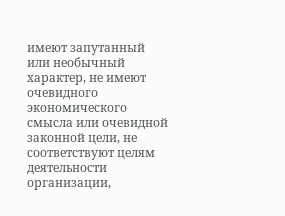имеют запутанный или необычный характер, не имеют очевидного экономического смысла или очевидной законной цели, не соответствуют целям деятельности организации,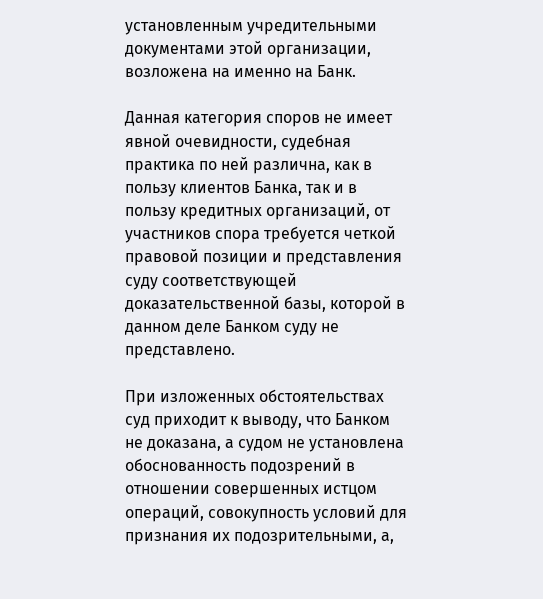установленным учредительными документами этой организации, возложена на именно на Банк.

Данная категория споров не имеет явной очевидности, судебная практика по ней различна, как в пользу клиентов Банка, так и в пользу кредитных организаций, от участников спора требуется четкой правовой позиции и представления суду соответствующей доказательственной базы, которой в данном деле Банком суду не представлено.

При изложенных обстоятельствах суд приходит к выводу, что Банком не доказана, а судом не установлена обоснованность подозрений в отношении совершенных истцом операций, совокупность условий для признания их подозрительными, а,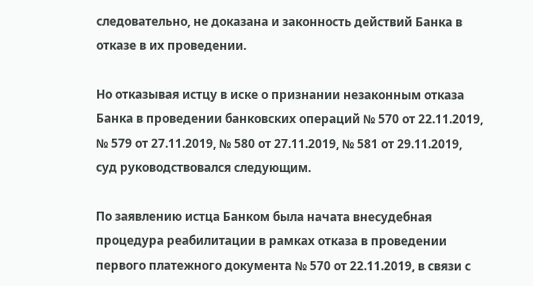следовательно, не доказана и законность действий Банка в отказе в их проведении.

Но отказывая истцу в иске о признании незаконным отказа Банка в проведении банковских операций № 570 от 22.11.2019, № 579 от 27.11.2019, № 580 от 27.11.2019, № 581 от 29.11.2019, суд руководствовался следующим.

По заявлению истца Банком была начата внесудебная процедура реабилитации в рамках отказа в проведении первого платежного документа № 570 от 22.11.2019, в связи с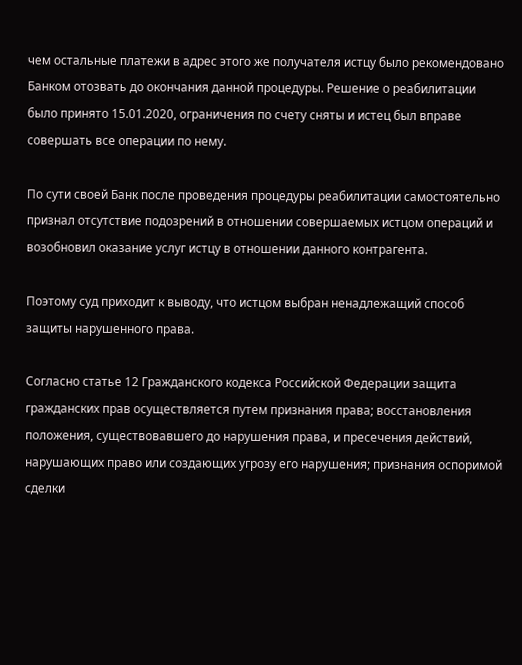чем остальные платежи в адрес этого же получателя истцу было рекомендовано Банком отозвать до окончания данной процедуры. Решение о реабилитации было принято 15.01.2020, ограничения по счету сняты и истец был вправе совершать все операции по нему.

По сути своей Банк после проведения процедуры реабилитации самостоятельно признал отсутствие подозрений в отношении совершаемых истцом операций и возобновил оказание услуг истцу в отношении данного контрагента.

Поэтому суд приходит к выводу, что истцом выбран ненадлежащий способ защиты нарушенного права.

Согласно статье 12 Гражданского кодекса Российской Федерации защита гражданских прав осуществляется путем признания права; восстановления положения, существовавшего до нарушения права, и пресечения действий, нарушающих право или создающих угрозу его нарушения; признания оспоримой сделки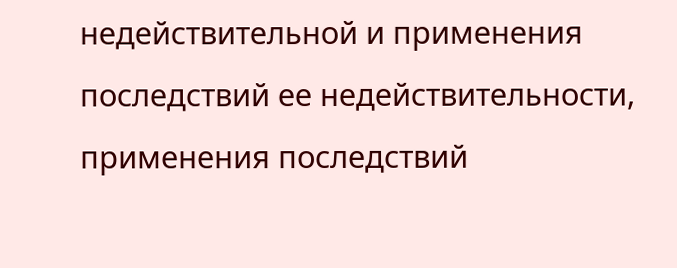недействительной и применения последствий ее недействительности, применения последствий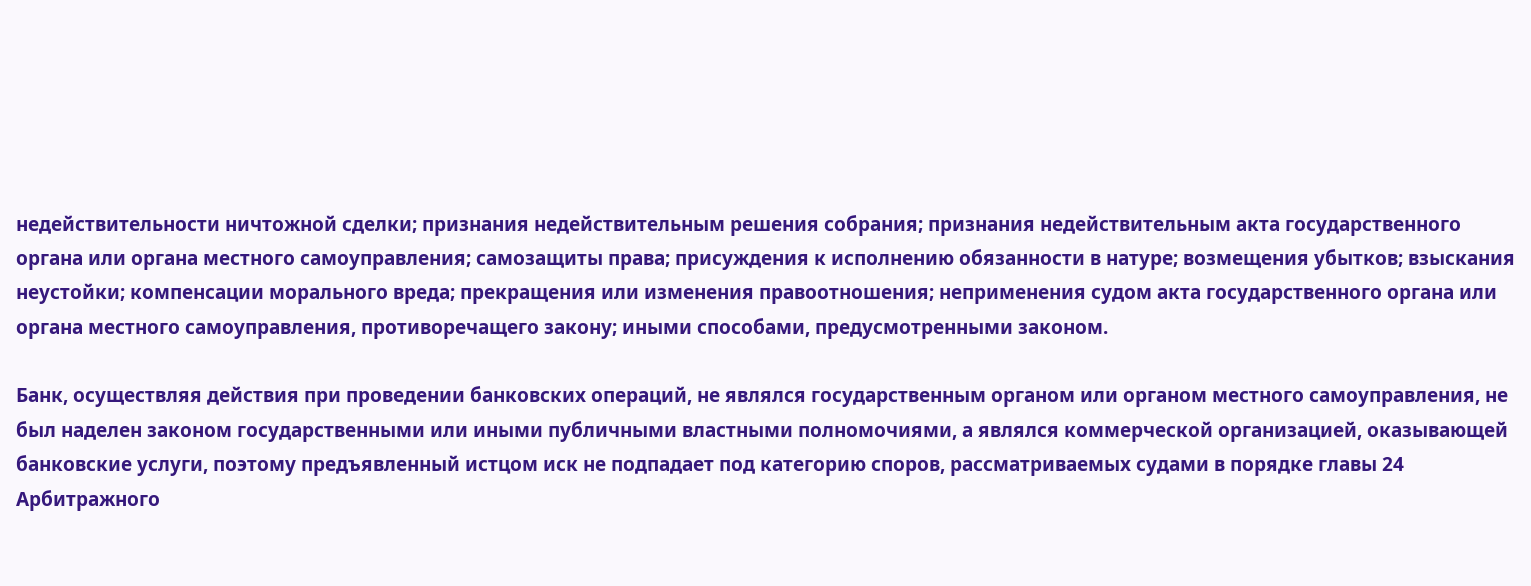недействительности ничтожной сделки; признания недействительным решения собрания; признания недействительным акта государственного органа или органа местного самоуправления; самозащиты права; присуждения к исполнению обязанности в натуре; возмещения убытков; взыскания неустойки; компенсации морального вреда; прекращения или изменения правоотношения; неприменения судом акта государственного органа или органа местного самоуправления, противоречащего закону; иными способами, предусмотренными законом.

Банк, осуществляя действия при проведении банковских операций, не являлся государственным органом или органом местного самоуправления, не был наделен законом государственными или иными публичными властными полномочиями, а являлся коммерческой организацией, оказывающей банковские услуги, поэтому предъявленный истцом иск не подпадает под категорию споров, рассматриваемых судами в порядке главы 24 Арбитражного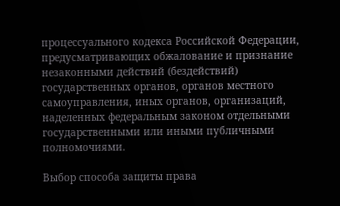процессуального кодекса Российской Федерации, предусматривающих обжалование и признание незаконными действий (бездействий) государственных органов, органов местного самоуправления, иных органов, организаций, наделенных федеральным законом отдельными государственными или иными публичными полномочиями.

Выбор способа защиты права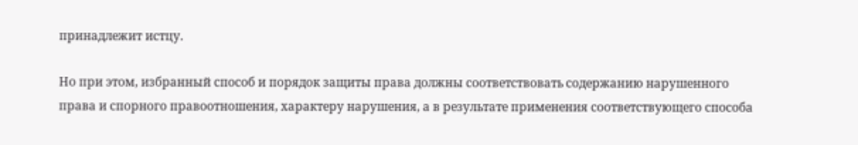принадлежит истцу.

Но при этом, избранный способ и порядок защиты права должны соответствовать содержанию нарушенного права и спорного правоотношения, характеру нарушения, а в результате применения соответствующего способа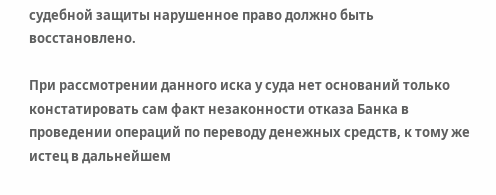судебной защиты нарушенное право должно быть восстановлено.

При рассмотрении данного иска у суда нет оснований только констатировать сам факт незаконности отказа Банка в проведении операций по переводу денежных средств, к тому же истец в дальнейшем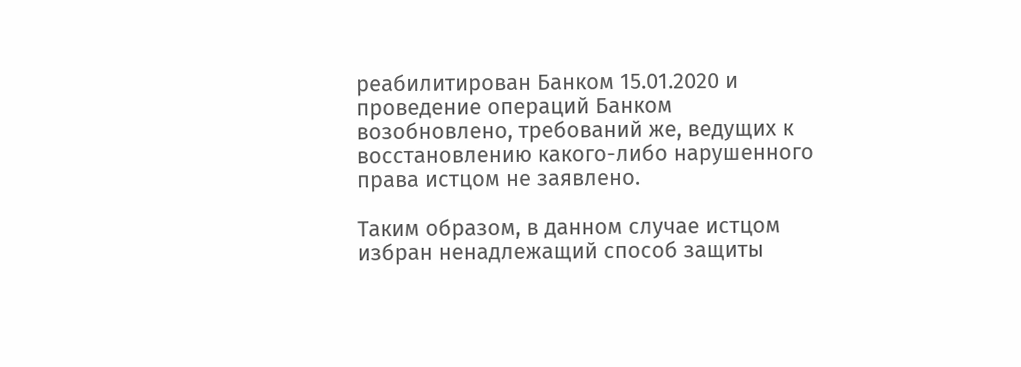реабилитирован Банком 15.01.2020 и проведение операций Банком возобновлено, требований же, ведущих к восстановлению какого-либо нарушенного права истцом не заявлено.

Таким образом, в данном случае истцом избран ненадлежащий способ защиты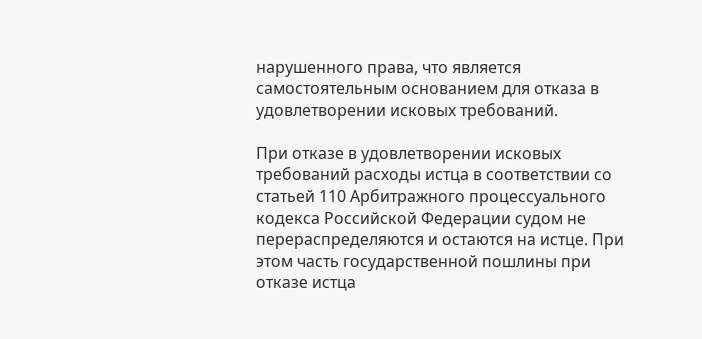нарушенного права, что является самостоятельным основанием для отказа в удовлетворении исковых требований.

При отказе в удовлетворении исковых требований расходы истца в соответствии со статьей 110 Арбитражного процессуального кодекса Российской Федерации судом не перераспределяются и остаются на истце. При этом часть государственной пошлины при отказе истца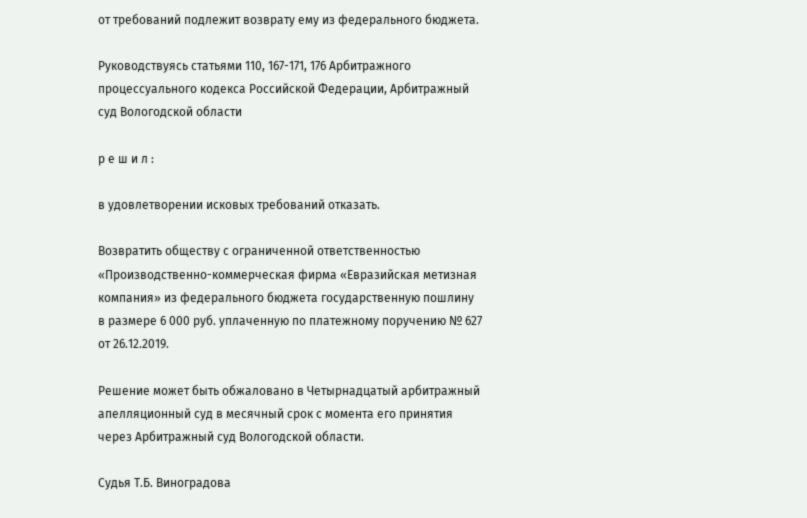от требований подлежит возврату ему из федерального бюджета.

Руководствуясь статьями 110, 167-171, 176 Арбитражного процессуального кодекса Российской Федерации, Арбитражный суд Вологодской области

р е ш и л :

в удовлетворении исковых требований отказать.

Возвратить обществу с ограниченной ответственностью «Производственно-коммерческая фирма «Евразийская метизная компания» из федерального бюджета государственную пошлину в размере 6 000 руб. уплаченную по платежному поручению № 627 от 26.12.2019.

Решение может быть обжаловано в Четырнадцатый арбитражный апелляционный суд в месячный срок с момента его принятия через Арбитражный суд Вологодской области.

Судья Т.Б. Виноградова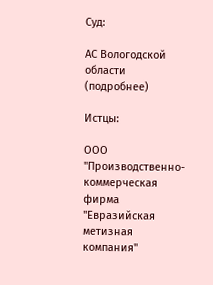Суд:

АС Вологодской области (подробнее)

Истцы:

ООО "Производственно-коммерческая фирма "Евразийская метизная компания"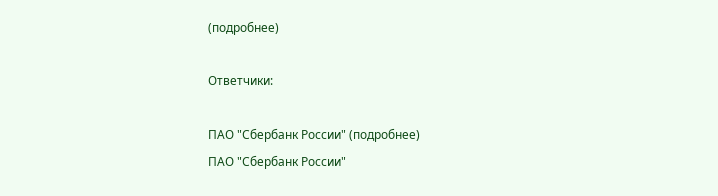(подробнее)

Ответчики:

ПАО "Сбербанк России" (подробнее)
ПАО "Сбербанк России"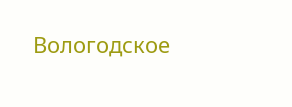Вологодское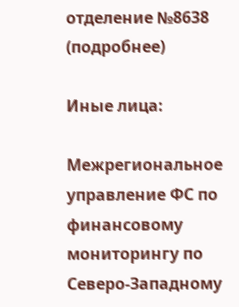отделение №8638 (подробнее)

Иные лица:

Межрегиональное управление ФС по финансовому мониторингу по Северо-Западному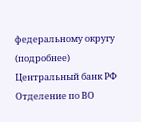федеральному округу (подробнее)
Центральный банк РФ Отделение по ВО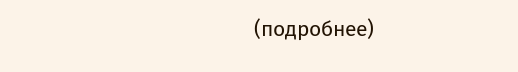(подробнее)